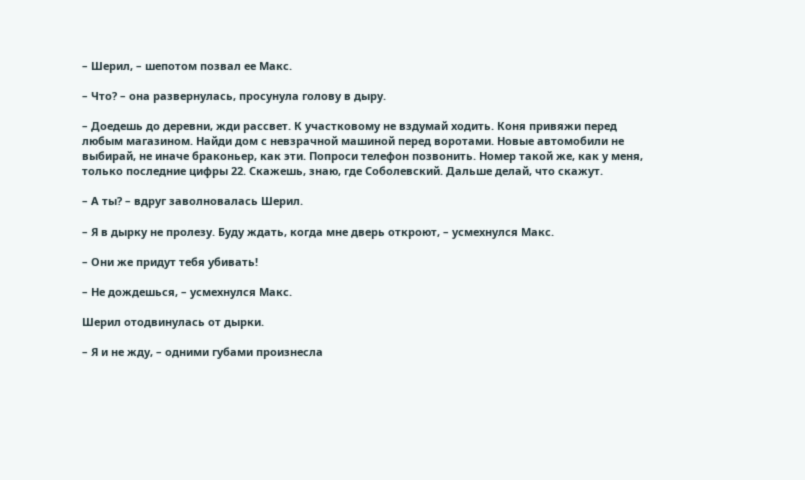– Шерил, – шепотом позвал ее Макс.

– Что? – она развернулась, просунула голову в дыру.

– Доедешь до деревни, жди рассвет. К участковому не вздумай ходить. Коня привяжи перед любым магазином. Найди дом с невзрачной машиной перед воротами. Новые автомобили не выбирай, не иначе браконьер, как эти. Попроси телефон позвонить. Номер такой же, как у меня, только последние цифры 22. Скажешь, знаю, где Соболевский. Дальше делай, что скажут.

– А ты? – вдруг заволновалась Шерил.

– Я в дырку не пролезу. Буду ждать, когда мне дверь откроют, – усмехнулся Макс.

– Они же придут тебя убивать!

– Не дождешься, – усмехнулся Макс.

Шерил отодвинулась от дырки.

– Я и не жду, – одними губами произнесла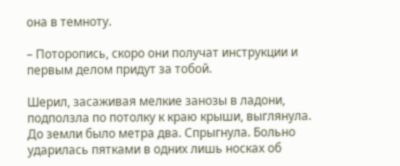она в темноту.

– Поторопись, скоро они получат инструкции и первым делом придут за тобой.

Шерил, засаживая мелкие занозы в ладони, подползла по потолку к краю крыши, выглянула. До земли было метра два. Спрыгнула. Больно ударилась пятками в одних лишь носках об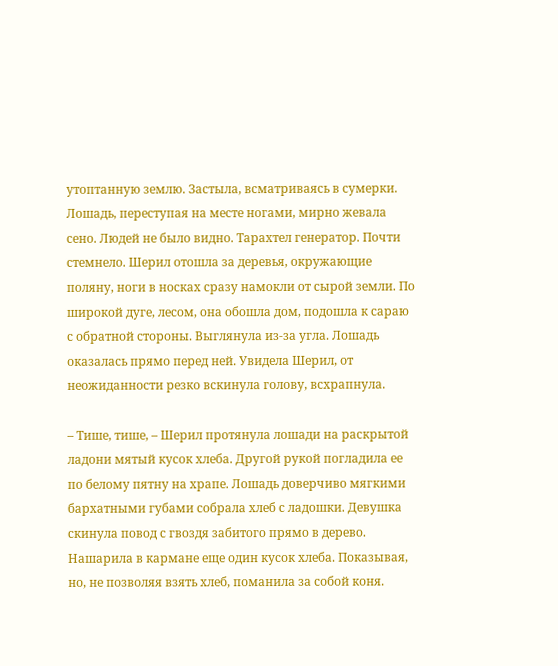утоптанную землю. Застыла, всматриваясь в сумерки. Лошадь, переступая на месте ногами, мирно жевала сено. Людей не было видно. Тарахтел генератор. Почти стемнело. Шерил отошла за деревья, окружающие поляну, ноги в носках сразу намокли от сырой земли. По широкой дуге, лесом, она обошла дом, подошла к сараю с обратной стороны. Выглянула из-за угла. Лошадь оказалась прямо перед ней. Увидела Шерил, от неожиданности резко вскинула голову, всхрапнула.

– Тише, тише, – Шерил протянула лошади на раскрытой ладони мятый кусок хлеба. Другой рукой погладила ее по белому пятну на храпе. Лошадь доверчиво мягкими бархатными губами собрала хлеб с ладошки. Девушка скинула повод с гвоздя забитого прямо в дерево. Нашарила в кармане еще один кусок хлеба. Показывая, но, не позволяя взять хлеб, поманила за собой коня.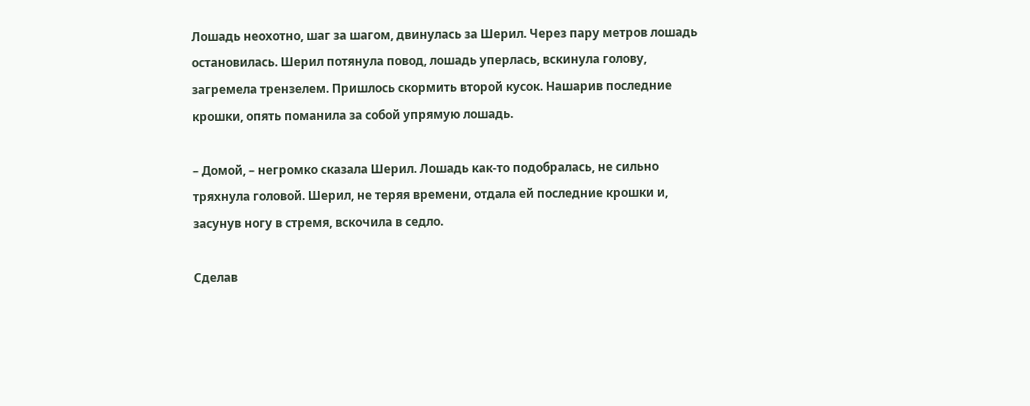Лошадь неохотно, шаг за шагом, двинулась за Шерил. Через пару метров лошадь остановилась. Шерил потянула повод, лошадь уперлась, вскинула голову, загремела трензелем. Пришлось скормить второй кусок. Нашарив последние крошки, опять поманила за собой упрямую лошадь.

– Домой, – негромко сказала Шерил. Лошадь как-то подобралась, не сильно тряхнула головой. Шерил, не теряя времени, отдала ей последние крошки и, засунув ногу в стремя, вскочила в седло.

Сделав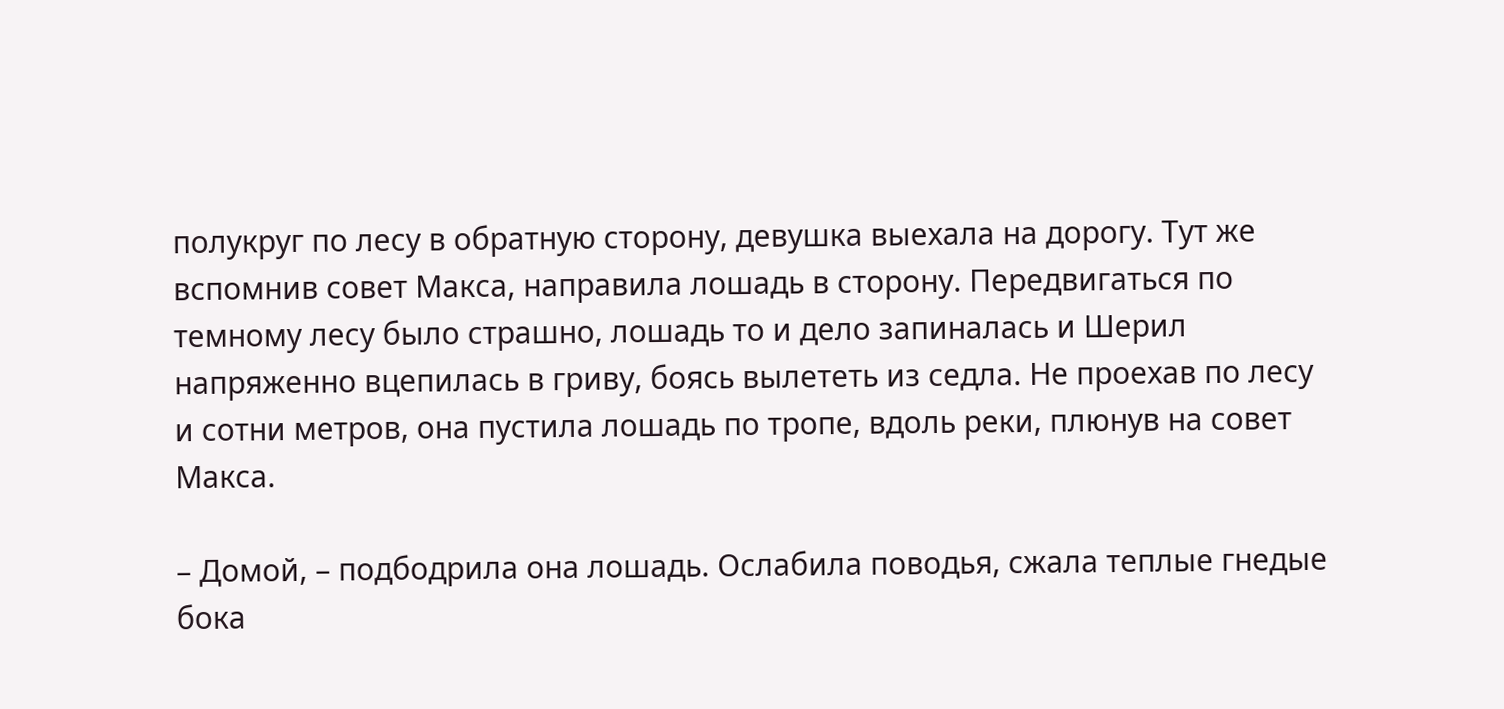полукруг по лесу в обратную сторону, девушка выехала на дорогу. Тут же вспомнив совет Макса, направила лошадь в сторону. Передвигаться по темному лесу было страшно, лошадь то и дело запиналась и Шерил напряженно вцепилась в гриву, боясь вылететь из седла. Не проехав по лесу и сотни метров, она пустила лошадь по тропе, вдоль реки, плюнув на совет Макса.

– Домой, – подбодрила она лошадь. Ослабила поводья, сжала теплые гнедые бока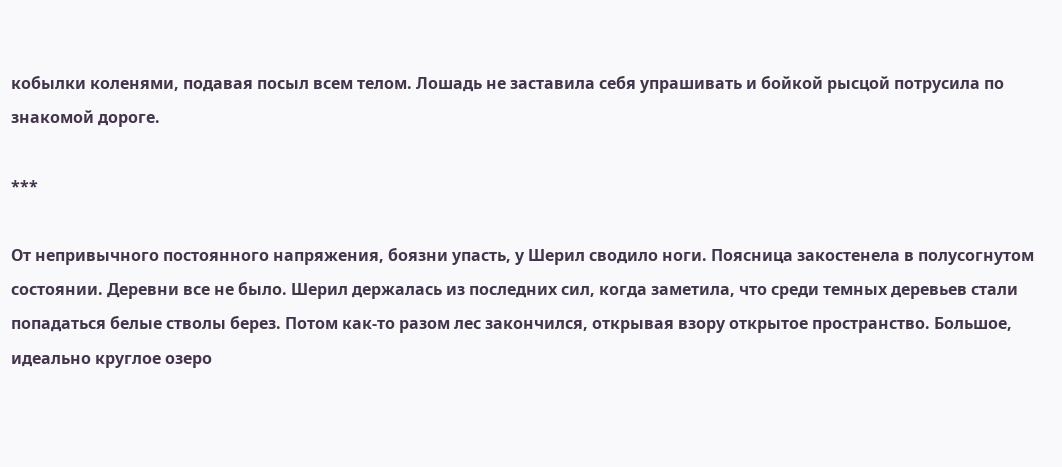кобылки коленями, подавая посыл всем телом. Лошадь не заставила себя упрашивать и бойкой рысцой потрусила по знакомой дороге.

***

От непривычного постоянного напряжения, боязни упасть, у Шерил сводило ноги. Поясница закостенела в полусогнутом состоянии. Деревни все не было. Шерил держалась из последних сил, когда заметила, что среди темных деревьев стали попадаться белые стволы берез. Потом как-то разом лес закончился, открывая взору открытое пространство. Большое, идеально круглое озеро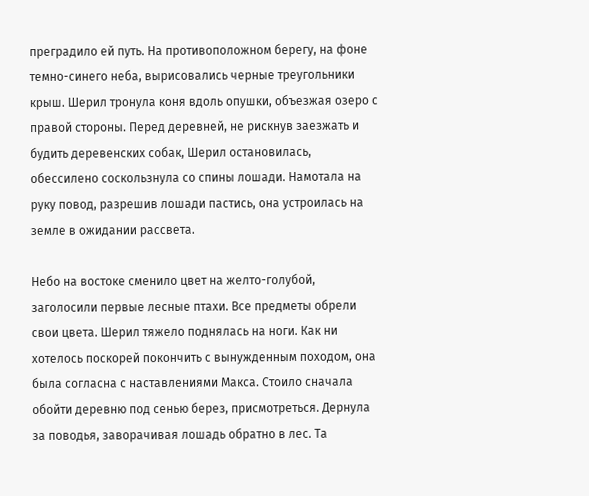преградило ей путь. На противоположном берегу, на фоне темно-синего неба, вырисовались черные треугольники крыш. Шерил тронула коня вдоль опушки, объезжая озеро с правой стороны. Перед деревней, не рискнув заезжать и будить деревенских собак, Шерил остановилась, обессилено соскользнула со спины лошади. Намотала на руку повод, разрешив лошади пастись, она устроилась на земле в ожидании рассвета.

Небо на востоке сменило цвет на желто-голубой, заголосили первые лесные птахи. Все предметы обрели свои цвета. Шерил тяжело поднялась на ноги. Как ни хотелось поскорей покончить с вынужденным походом, она была согласна с наставлениями Макса. Стоило сначала обойти деревню под сенью берез, присмотреться. Дернула за поводья, заворачивая лошадь обратно в лес. Та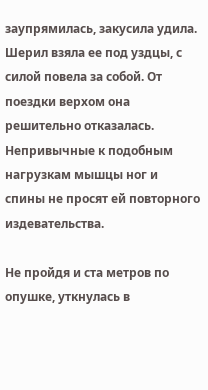заупрямилась, закусила удила. Шерил взяла ее под уздцы, с силой повела за собой. От поездки верхом она решительно отказалась. Непривычные к подобным нагрузкам мышцы ног и спины не просят ей повторного издевательства.

Не пройдя и ста метров по опушке, уткнулась в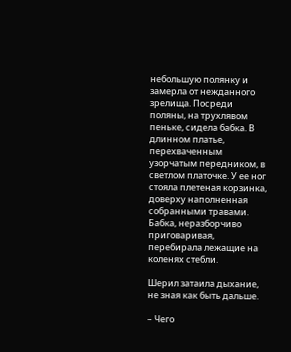небольшую полянку и замерла от нежданного зрелища. Посреди поляны, на трухлявом пеньке, сидела бабка. В длинном платье, перехваченным узорчатым передником, в светлом платочке. У ее ног стояла плетеная корзинка, доверху наполненная собранными травами. Бабка, неразборчиво приговаривая, перебирала лежащие на коленях стебли.

Шерил затаила дыхание, не зная как быть дальше.

– Чего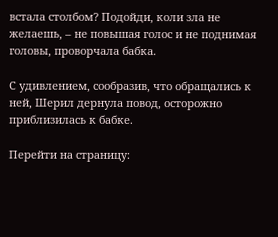встала столбом? Подойди, коли зла не желаешь, – не повышая голос и не поднимая головы, проворчала бабка.

С удивлением, сообразив, что обращались к ней, Шерил дернула повод, осторожно приблизилась к бабке.

Перейти на страницу: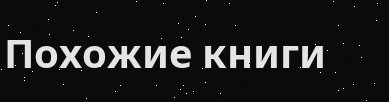Похожие книги